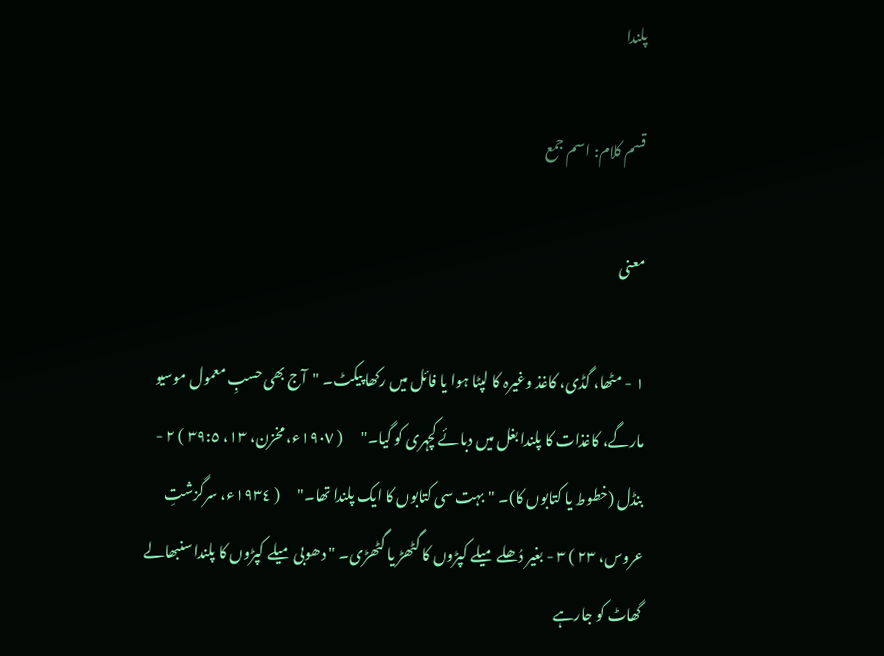پلندا

قسم کلام: اسم جمع

معنی

١ - مٹھا، گڈی، کاغذ وغیرہ کا لپٹا ہوا یا فائل میں رکھا پیکٹ۔ "آج بھی حسبِ معمول موسیو مارگے، کاغذات کا پلندا بغل میں دبائے کچہری کو گیا۔"      ( ١٩٠٧ء، مخزن، ١٣، ٣٩:٥ ) ٢ - بنڈل (خطوط یا کتابوں کا)۔ "بہت سی کتابوں کا ایک پلندا تھا۔"      ( ١٩٣٤ء، سرگزشتِ عروس، ٢٣ ) ٣ - بغیر دُھلے میلے کپڑوں کا گٹھڑ یا گٹھڑی۔ "دھوبی میلے کپڑوں کا پلندا سنبھالے گھاٹ کو جارہے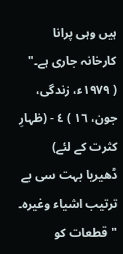ہیں وہی پرانا کارخانہ جاری ہے۔"      ( ١٩٧٩ء، زندگی، جون، ١٦ ) ٤ - (ظہارِ کثرت کے لئے) ڈھیریا بہت سی بے ترتیب اشیاء وغیرہ۔ "قطعات کو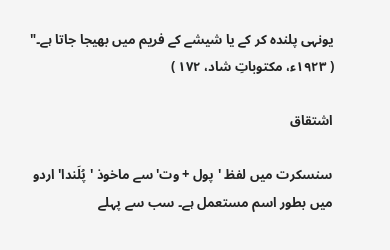یونہی پلندہ کر کے یا شیشے کے فریم میں بھیجا جاتا ہے۔"      ( ١٩٢٣ء، مکتوباتِ شاد، ١٧٢ )

اشتقاق

سنسکرت میں لفظ 'پول + وت' سے ماخوذ 'پُلَندا' اردو میں بطور اسم مستعمل ہے۔ سب سے پہلے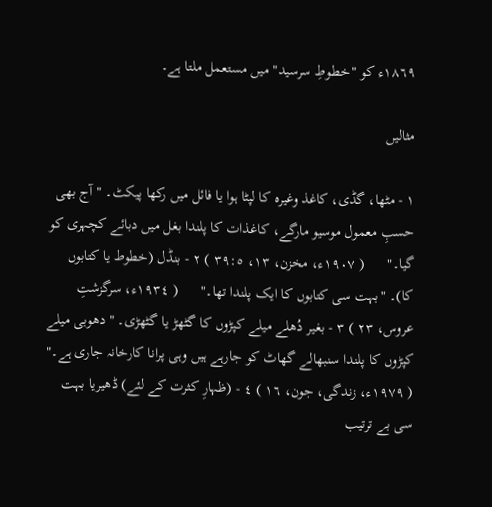١٨٦٩ء کو "خطوطِ سرسید" میں مستعمل ملتا ہے۔

مثالیں

١ - مٹھا، گڈی، کاغذ وغیرہ کا لپٹا ہوا یا فائل میں رکھا پیکٹ۔ "آج بھی حسبِ معمول موسیو مارگے، کاغذات کا پلندا بغل میں دبائے کچہری کو گیا۔"      ( ١٩٠٧ء، مخزن، ١٣، ٣٩:٥ ) ٢ - بنڈل (خطوط یا کتابوں کا)۔ "بہت سی کتابوں کا ایک پلندا تھا۔"      ( ١٩٣٤ء، سرگزشتِ عروس، ٢٣ ) ٣ - بغیر دُھلے میلے کپڑوں کا گٹھڑ یا گٹھڑی۔ "دھوبی میلے کپڑوں کا پلندا سنبھالے گھاٹ کو جارہے ہیں وہی پرانا کارخانہ جاری ہے۔"      ( ١٩٧٩ء، زندگی، جون، ١٦ ) ٤ - (ظہارِ کثرت کے لئے) ڈھیریا بہت سی بے ترتیب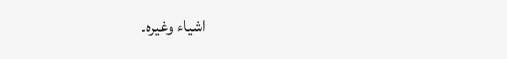اشیاء وغیرہ۔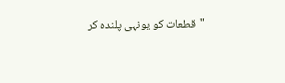"قطعات کو یونہی پلندہ کر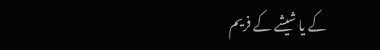کے یا شیشے کے فریم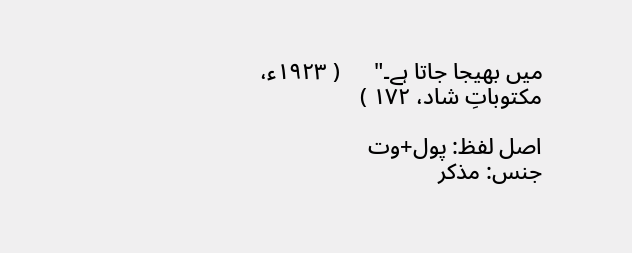میں بھیجا جاتا ہے۔"      ( ١٩٢٣ء، مکتوباتِ شاد، ١٧٢ )

اصل لفظ: پول+وت
جنس: مذکر